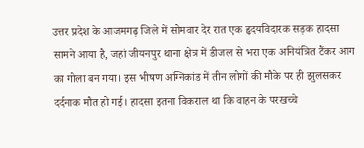उत्तर प्रदेश के आजमगढ़ जिले में सोमवार देर रात एक हृदयविदारक सड़क हादसा सामने आया है, जहां जीयनपुर थाना क्षेत्र में डीजल से भरा एक अनियंत्रित टैंकर आग का गोला बन गया। इस भीषण अग्निकांड में तीन लोगों की मौके पर ही झुलसकर दर्दनाक मौत हो गई। हादसा इतना विकराल था कि वाहन के परखच्चे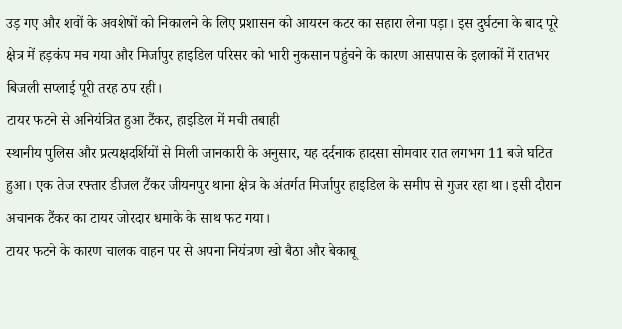उड़ गए और शवों के अवशेषों को निकालने के लिए प्रशासन को आयरन कटर का सहारा लेना पड़ा। इस दुर्घटना के बाद पूरे क्षेत्र में हड़कंप मच गया और मिर्जापुर हाइडिल परिसर को भारी नुकसान पहुंचने के कारण आसपास के इलाकों में रातभर बिजली सप्लाई पूरी तरह ठप रही।
टायर फटने से अनियंत्रित हुआ टैंकर, हाइडिल में मची तबाही
स्थानीय पुलिस और प्रत्यक्षदर्शियों से मिली जानकारी के अनुसार, यह दर्दनाक हादसा सोमवार रात लगभग 11 बजे घटित हुआ। एक तेज रफ्तार डीजल टैंकर जीयनपुर थाना क्षेत्र के अंतर्गत मिर्जापुर हाइडिल के समीप से गुजर रहा था। इसी दौरान अचानक टैंकर का टायर जोरदार धमाके के साथ फट गया।
टायर फटने के कारण चालक वाहन पर से अपना नियंत्रण खो बैठा और बेकाबू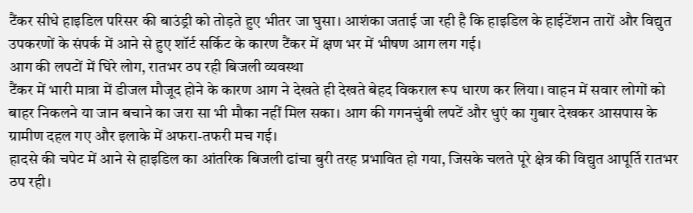टैंकर सीधे हाइडिल परिसर की बाउंड्री को तोड़ते हुए भीतर जा घुसा। आशंका जताई जा रही है कि हाइडिल के हाईटेंशन तारों और विद्युत उपकरणों के संपर्क में आने से हुए शॉर्ट सर्किट के कारण टैंकर में क्षण भर में भीषण आग लग गई।
आग की लपटों में घिरे लोग, रातभर ठप रही बिजली व्यवस्था
टैंकर में भारी मात्रा में डीजल मौजूद होने के कारण आग ने देखते ही देखते बेहद विकराल रूप धारण कर लिया। वाहन में सवार लोगों को बाहर निकलने या जान बचाने का जरा सा भी मौका नहीं मिल सका। आग की गगनचुंबी लपटें और धुएं का गुबार देखकर आसपास के ग्रामीण दहल गए और इलाके में अफरा-तफरी मच गई।
हादसे की चपेट में आने से हाइडिल का आंतरिक बिजली ढांचा बुरी तरह प्रभावित हो गया, जिसके चलते पूरे क्षेत्र की विद्युत आपूर्ति रातभर ठप रही।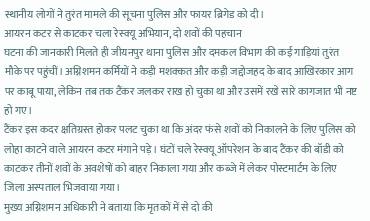स्थानीय लोगों ने तुरंत मामले की सूचना पुलिस और फायर ब्रिगेड को दी।
आयरन कटर से काटकर चला रेस्क्यू अभियान, दो शवों की पहचान
घटना की जानकारी मिलते ही जीयनपुर थाना पुलिस और दमकल विभाग की कई गाड़ियां तुरंत मौके पर पहुंचीं। अग्निशमन कर्मियों ने कड़ी मशक्कत और कड़ी जद्दोजहद के बाद आखिरकार आग पर काबू पाया, लेकिन तब तक टैंकर जलकर राख हो चुका था और उसमें रखे सारे कागजात भी नष्ट हो गए।
टैंकर इस कदर क्षतिग्रस्त होकर पलट चुका था कि अंदर फंसे शवों को निकालने के लिए पुलिस को लोहा काटने वाले आयरन कटर मंगाने पड़े। घंटों चले रेस्क्यू ऑपरेशन के बाद टैंकर की बॉडी को काटकर तीनों शवों के अवशेषों को बाहर निकाला गया और कब्जे में लेकर पोस्टमार्टम के लिए जिला अस्पताल भिजवाया गया।
मुख्य अग्निशमन अधिकारी ने बताया कि मृतकों में से दो की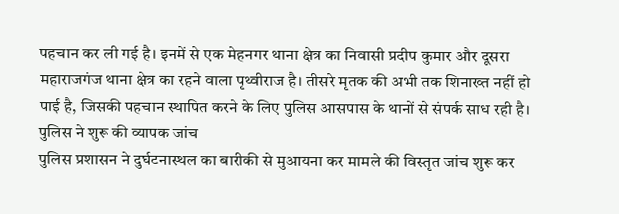पहचान कर ली गई है। इनमें से एक मेहनगर थाना क्षेत्र का निवासी प्रदीप कुमार और दूसरा महाराजगंज थाना क्षेत्र का रहने वाला पृथ्वीराज है। तीसरे मृतक की अभी तक शिनाख्त नहीं हो पाई है, जिसकी पहचान स्थापित करने के लिए पुलिस आसपास के थानों से संपर्क साध रही है।
पुलिस ने शुरू की व्यापक जांच
पुलिस प्रशासन ने दुर्घटनास्थल का बारीकी से मुआयना कर मामले की विस्तृत जांच शुरू कर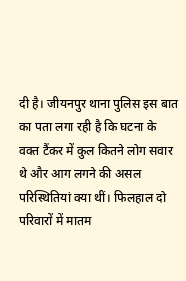दी है। जीयनपुर थाना पुलिस इस बात का पता लगा रही है कि घटना के वक्त टैंकर में कुल कितने लोग सवार थे और आग लगने की असल परिस्थितियां क्या थीं। फिलहाल दो परिवारों में मातम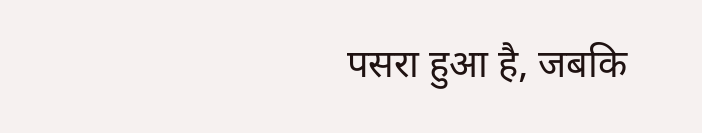पसरा हुआ है, जबकि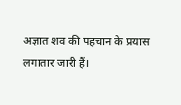अज्ञात शव की पहचान के प्रयास लगातार जारी हैं।